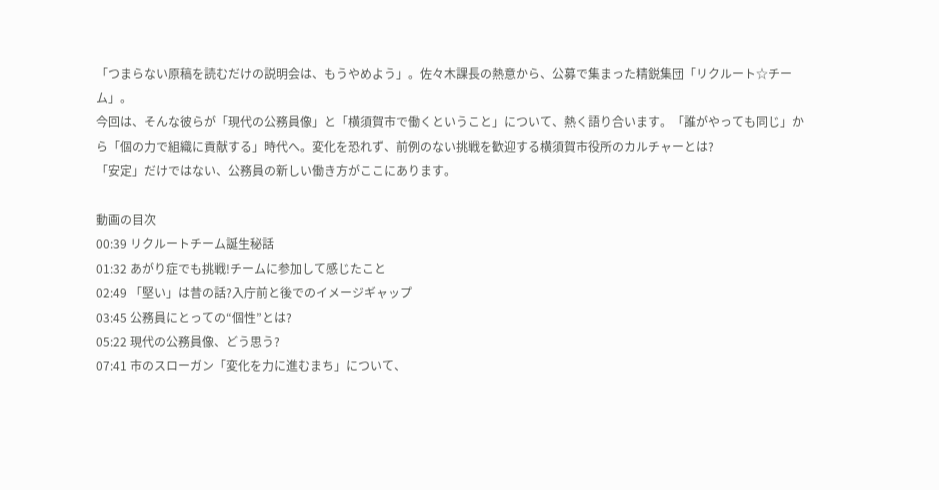「つまらない原稿を読むだけの説明会は、もうやめよう」。佐々木課長の熱意から、公募で集まった精鋭集団「リクルート☆チーム」。
今回は、そんな彼らが「現代の公務員像」と「横須賀市で働くということ」について、熱く語り合います。「誰がやっても同じ」から「個の力で組織に貢献する」時代へ。変化を恐れず、前例のない挑戦を歓迎する横須賀市役所のカルチャーとは?
「安定」だけではない、公務員の新しい働き方がここにあります。

動画の目次
00:39 リクルートチーム誕生秘話
01:32 あがり症でも挑戦!チームに参加して感じたこと
02:49 「堅い」は昔の話?入庁前と後でのイメージギャップ
03:45 公務員にとっての“個性”とは?
05:22 現代の公務員像、どう思う?
07:41 市のスローガン「変化を力に進むまち」について、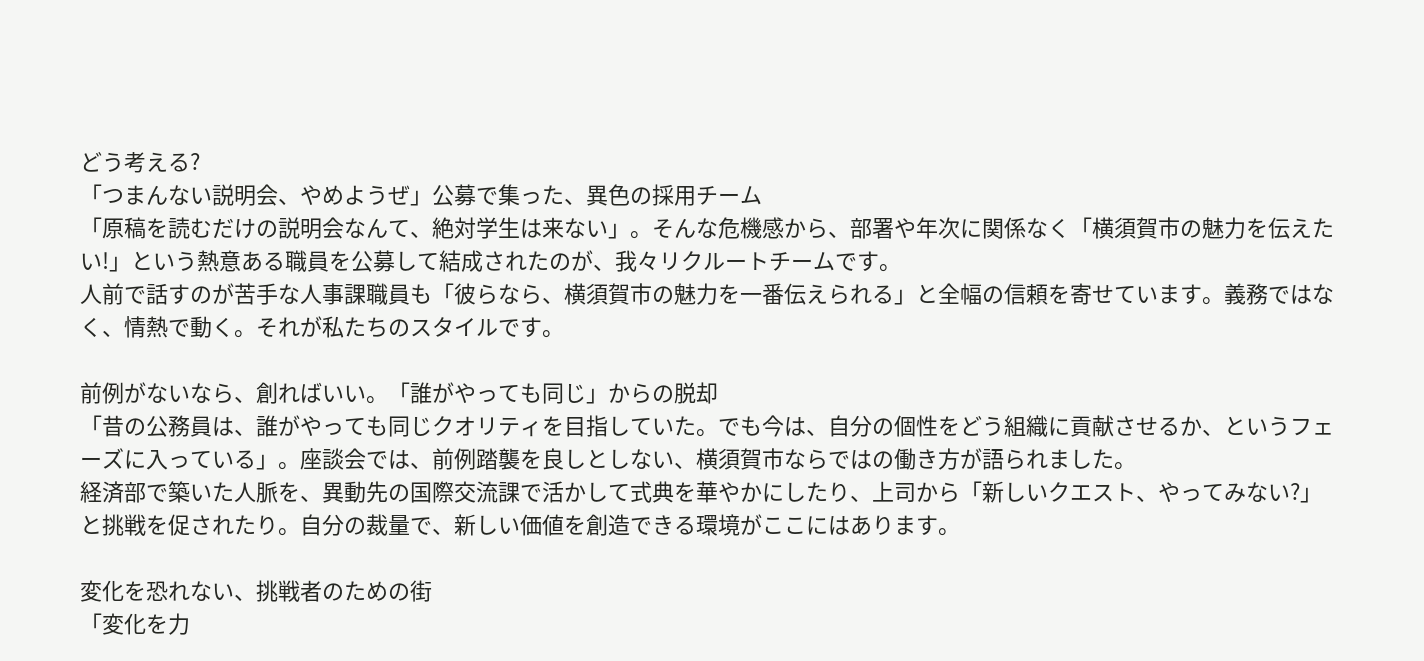どう考える?
「つまんない説明会、やめようぜ」公募で集った、異色の採用チーム
「原稿を読むだけの説明会なんて、絶対学生は来ない」。そんな危機感から、部署や年次に関係なく「横須賀市の魅力を伝えたい!」という熱意ある職員を公募して結成されたのが、我々リクルートチームです。
人前で話すのが苦手な人事課職員も「彼らなら、横須賀市の魅力を一番伝えられる」と全幅の信頼を寄せています。義務ではなく、情熱で動く。それが私たちのスタイルです。

前例がないなら、創ればいい。「誰がやっても同じ」からの脱却
「昔の公務員は、誰がやっても同じクオリティを目指していた。でも今は、自分の個性をどう組織に貢献させるか、というフェーズに入っている」。座談会では、前例踏襲を良しとしない、横須賀市ならではの働き方が語られました。
経済部で築いた人脈を、異動先の国際交流課で活かして式典を華やかにしたり、上司から「新しいクエスト、やってみない?」と挑戦を促されたり。自分の裁量で、新しい価値を創造できる環境がここにはあります。

変化を恐れない、挑戦者のための街
「変化を力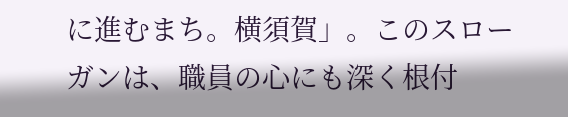に進むまち。横須賀」。このスローガンは、職員の心にも深く根付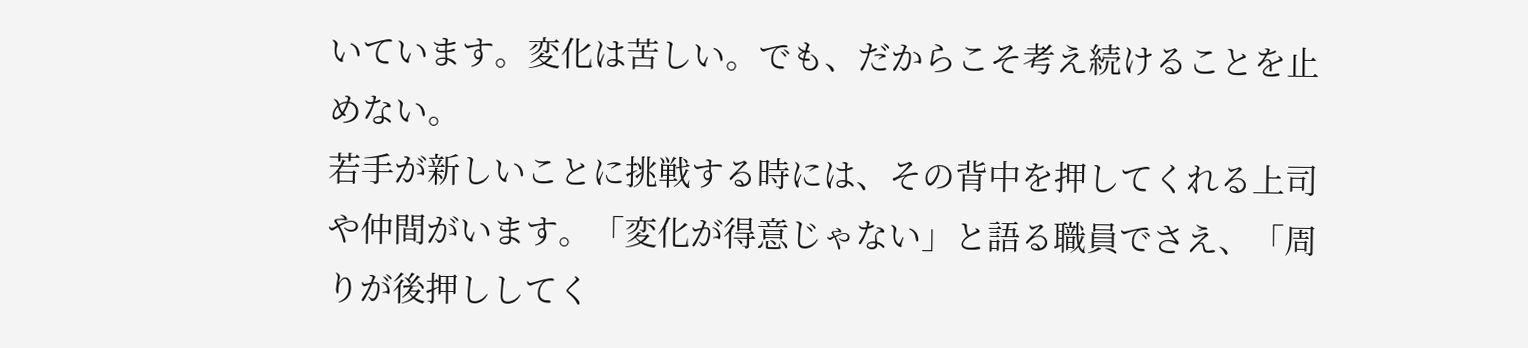いています。変化は苦しい。でも、だからこそ考え続けることを止めない。
若手が新しいことに挑戦する時には、その背中を押してくれる上司や仲間がいます。「変化が得意じゃない」と語る職員でさえ、「周りが後押ししてく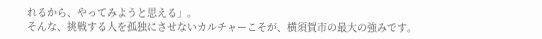れるから、やってみようと思える」。
そんな、挑戦する人を孤独にさせないカルチャーこそが、横須賀市の最大の強みです。